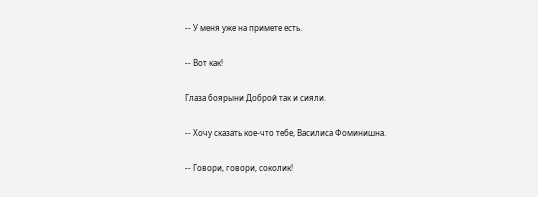-- У меня уже на примете есть.

-- Вот как!

Глаза боярыни Доброй так и сияли.

-- Хочу сказать кое-что тебе, Василиса Фоминишна.

-- Говори, говори, соколик!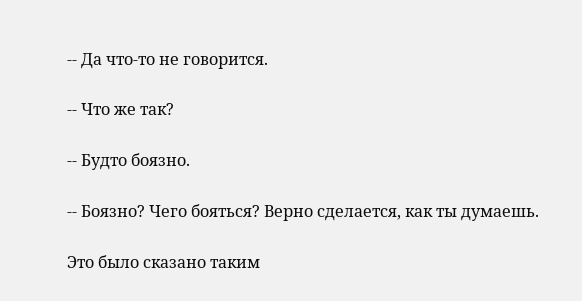-- Да что-то не говорится.

-- Что же так?

-- Будто боязно.

-- Боязно? Чего бояться? Верно сделается, как ты думаешь.

Это было сказано таким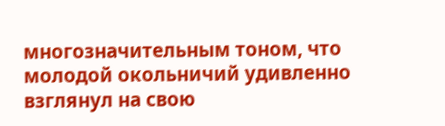многозначительным тоном, что молодой окольничий удивленно взглянул на свою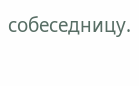собеседницу.